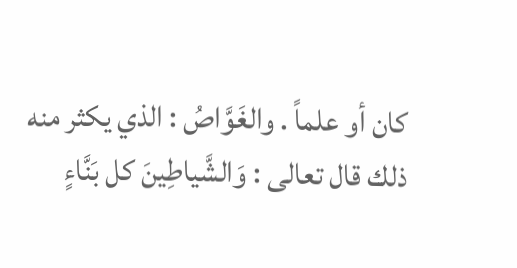كان أو علماً . والغَوَّاصُ : الذي يكثر منه ذلك قال تعالى : وَالشَّياطِينَ كل بَنَّاءٍ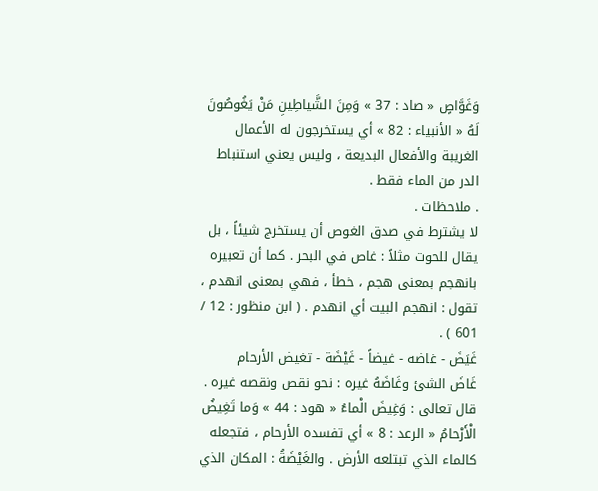وَغَوَّاصٍ « صاد : 37 » وَمِنَ الشَّياطِينِ مَنْ يَغُوصُونَ لَهُ « الأنبياء : 82 » أي يستخرجون له الأعمال الغريبة والأفعال البديعة ، وليس يعني استنباط الدر من الماء فقط .
. ملاحظات .
لا يشترط في صدق الغوص أن يستخرج شيئاً ، بل يقال للحوت مثلاً : غاص في البحر . كما أن تعبيره بانهجم بمعنى هجم ، خطأ ، فهي بمعنى انهدم ، تقول : انهجم البيت أي انهدم . ( ابن منظور : 12 / 601 ) .
غَيَضَ - غاضه - غيضاً - غَيْضَة - تغيض الأرحام
غَاضَ الشئ وغَاضَهُ غيره : نحو نقص ونقصه غيره . قال تعالى : وَغِيضَ الْماءُ « هود : 44 » وَما تَغِيضُ الْأَرْحامُ « الرعد : 8 » أي تفسده الأرحام ، فتجعله كالماء الذي تبتلعه الأرض . والغَيْضَةُ : المكان الذي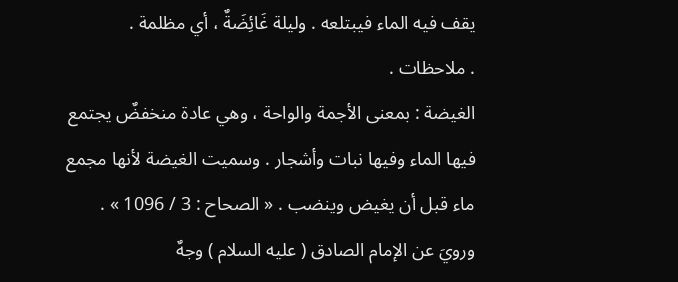يقف فيه الماء فيبتلعه . وليلة غَائِضَةٌ ، أي مظلمة .
. ملاحظات .
الغيضة : بمعنى الأجمة والواحة ، وهي عادة منخفضٌ يجتمع فيها الماء وفيها نبات وأشجار . وسميت الغيضة لأنها مجمع ماء قبل أن يغيض وينضب . « الصحاح : 3 / 1096 » .
ورويَ عن الإمام الصادق ( عليه السلام ) وجهٌ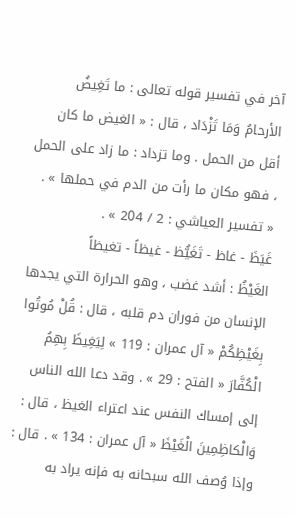آخر في تفسير قوله تعالى : ما تَغِيضُ الأرحامُ وَمَا تَزْدَاد ، قال : « الغيض ما كان أقل من الحمل . وما تزداد : ما زاد على الحمل ، فهو مكان ما رأت من الدم في حملها » . « تفسير العياشي : 2 / 204 » .
غَيَظَ - غاظ - تَغَيُّظ - غيظاً - تغيظاً
الغَيْظُ : أشد غضب ، وهو الحرارة التي يجدها الإنسان من فوران دم قلبه ، قال : قُلْ مُوتُوا بِغَيْظِكُمْ « آل عمران : 119 » لِيَغِيظَ بِهِمُ الْكُفَّارَ « الفتح : 29 » . وقد دعا الله الناس إلى إمساك النفس عند اعتراء الغيظ ، قال : وَالْكاظِمِينَ الْغَيْظَ « آل عمران : 134 » . قال : وإذا وُصف الله سبحانه به فإنه يراد به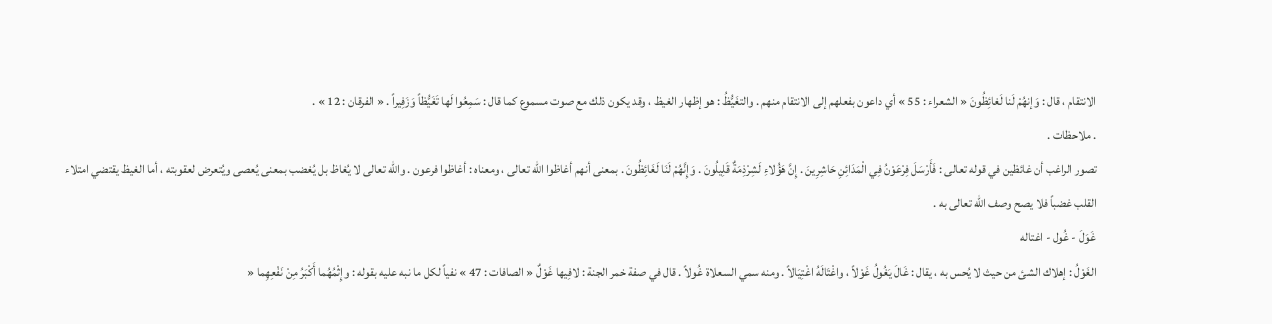الانتقام ، قال : وَإنهُمْ لَنا لَغائِظُونَ « الشعراء : 55 » أي داعون بفعلهم إلى الانتقام منهم . والتغَيُّظُ : هو إظهار الغيظ ، وقد يكون ذلك مع صوت مسموع كما قال : سَمِعُوا لَها تَغَيُّظاً وَزَفِيراً . « الفرقان : 12 » .
. ملاحظات .
تصور الراغب أن غائظين في قوله تعالى : فَأَرْسَلَ فِرْعَوْنُ فِي الْمَدَائِنِ حَاشِرِينَ . إِنَّ هَؤُلاءِ لَشِرْذِمَةٌ قَلِيلُونَ . وَإِنَّهُمْ لَنَا لَغَائِظُونَ . بمعنى أنهم أغاظوا الله تعالى ، ومعناه : أغاظوا فرعون . والله تعالى لا يُغاظ بل يُغضب بمعنى يُعصى ويُتعرض لعقوبته ، أما الغيظ يقتضي امتلاء القلب غضباً فلا يصح وصف الله تعالى به .
غَوَلَ - غُول - اغتاله
الغَوْلُ : إهلاك الشئ من حيث لا يُحس به ، يقال : غَالَ يَغُولُ غَوْلاً ، واغْتَالَهُ اغْتِيَالاً . ومنه سمي السعلاة غُولاً . قال في صفة خمر الجنة : لافِيها غَوْلٌ « الصافات : 47 » نفياً لكل ما نبه عليه بقوله : وإِثْمُهُما أَكْبَرُ مِنْ نَفْعِهِما «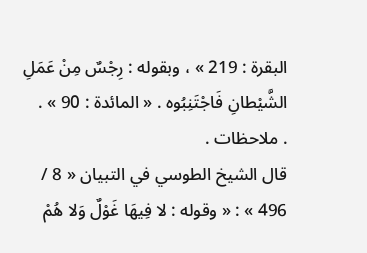البقرة : 219 » ، وبقوله : رِجْسٌ مِنْ عَمَلِ الشَّيْطانِ فَاجْتَنِبُوه . « المائدة : 90 » .
. ملاحظات .
قال الشيخ الطوسي في التبيان « 8 / 496 » : « وقوله : لا فِيهَا غَوْلٌ وَلا هُمْ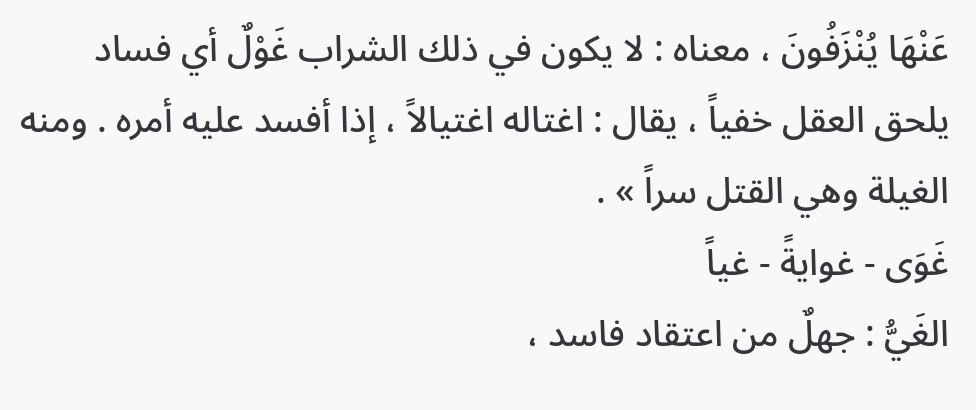عَنْهَا يُنْزَفُونَ ، معناه : لا يكون في ذلك الشراب غَوْلٌ أي فساد يلحق العقل خفياً ، يقال : اغتاله اغتيالاً ، إذا أفسد عليه أمره . ومنه الغيلة وهي القتل سراً » .
غَوَى - غوايةً - غياً
الغَيُّ : جهلٌ من اعتقاد فاسد ،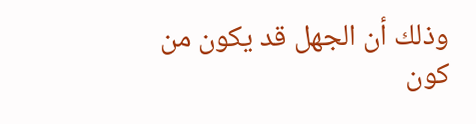وذلك أن الجهل قد يكون من كون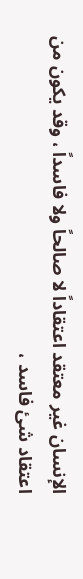الإنسان غير معتقد اعتقاداً لا صالحاً ولا فاسداً ، وقد يكون من اعتقاد شئ فاسد ،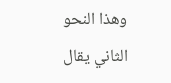وهذا النحو الثاني يقال